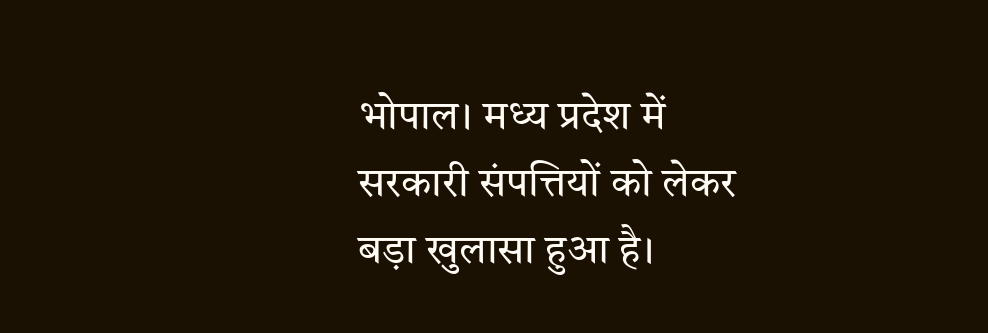भोपाल। मध्य प्रदेश में सरकारी संपत्तियों को लेकर बड़ा खुलासा हुआ है।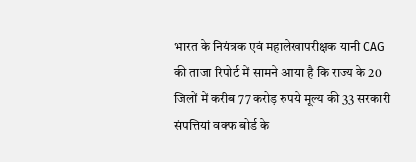भारत के नियंत्रक एवं महालेखापरीक्षक यानी CAG की ताजा रिपोर्ट में सामने आया है कि राज्य के 20 जिलों में करीब 77 करोड़ रुपये मूल्य की 33 सरकारी संपत्तियां वक्फ बोर्ड के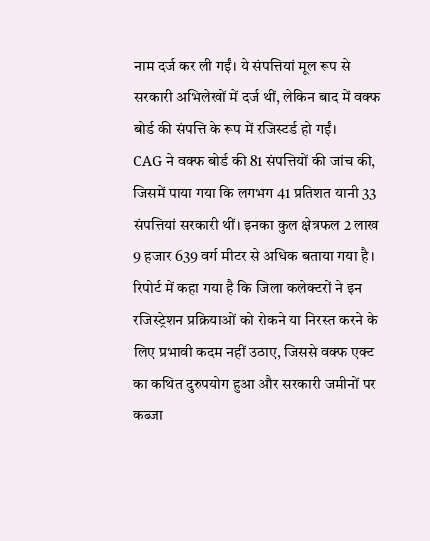नाम दर्ज कर ली गईं। ये संपत्तियां मूल रूप से सरकारी अभिलेखों में दर्ज थीं, लेकिन बाद में वक्फ बोर्ड की संपत्ति के रूप में रजिस्टर्ड हो गईं।
CAG ने वक्फ बोर्ड की 81 संपत्तियों की जांच की, जिसमें पाया गया कि लगभग 41 प्रतिशत यानी 33 संपत्तियां सरकारी थीं। इनका कुल क्षेत्रफल 2 लाख 9 हजार 639 वर्ग मीटर से अधिक बताया गया है। रिपोर्ट में कहा गया है कि जिला कलेक्टरों ने इन रजिस्ट्रेशन प्रक्रियाओं को रोकने या निरस्त करने के लिए प्रभावी कदम नहीं उठाए, जिससे वक्फ एक्ट का कथित दुरुपयोग हुआ और सरकारी जमीनों पर कब्जा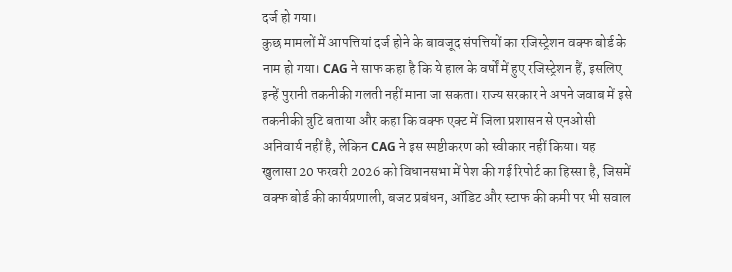दर्ज हो गया।
कुछ मामलों में आपत्तियां दर्ज होने के बावजूद संपत्तियों का रजिस्ट्रेशन वक्फ बोर्ड के नाम हो गया। CAG ने साफ कहा है कि ये हाल के वर्षों में हुए रजिस्ट्रेशन हैं, इसलिए इन्हें पुरानी तकनीकी गलती नहीं माना जा सकता। राज्य सरकार ने अपने जवाब में इसे तकनीकी त्रुटि बताया और कहा कि वक्फ एक्ट में जिला प्रशासन से एनओसी अनिवार्य नहीं है, लेकिन CAG ने इस स्पष्टीकरण को स्वीकार नहीं किया। यह खुलासा 20 फरवरी 2026 को विधानसभा में पेश की गई रिपोर्ट का हिस्सा है, जिसमें वक्फ बोर्ड की कार्यप्रणाली, बजट प्रबंधन, ऑडिट और स्टाफ की कमी पर भी सवाल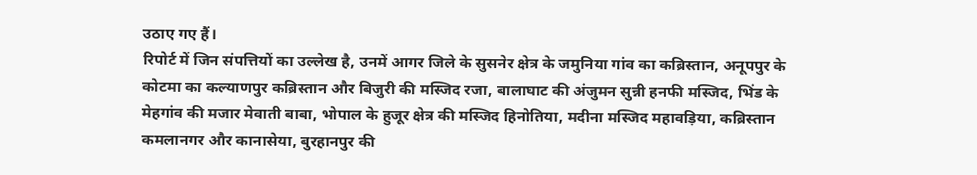उठाए गए हैं।
रिपोर्ट में जिन संपत्तियों का उल्लेख है, उनमें आगर जिले के सुसनेर क्षेत्र के जमुनिया गांव का कब्रिस्तान, अनूपपुर के कोटमा का कल्याणपुर कब्रिस्तान और बिजुरी की मस्जिद रजा, बालाघाट की अंजुमन सुन्नी हनफी मस्जिद, भिंड के मेहगांव की मजार मेवाती बाबा, भोपाल के हुजूर क्षेत्र की मस्जिद हिनोतिया, मदीना मस्जिद महावड़िया, कब्रिस्तान कमलानगर और कानासेया, बुरहानपुर की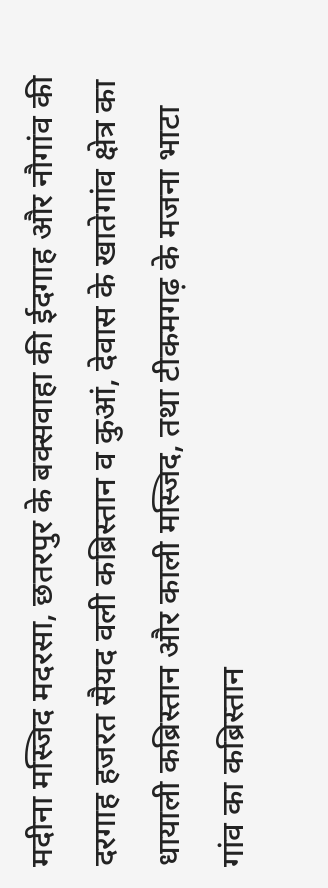मदीना मस्जिद मदरसा, छतरपुर के बक्सवाहा की ईदगाह और नौगांव की दरगाह हजरत सैयद वली कब्रिस्तान व कुआं, देवास के खातेगांव क्षेत्र का धायाली कब्रिस्तान और काली मस्जिद, तथा टीकमगढ़ के मजना भाटा गांव का कब्रिस्तान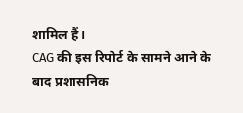शामिल हैं।
CAG की इस रिपोर्ट के सामने आने के बाद प्रशासनिक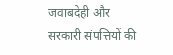जवाबदेही और सरकारी संपत्तियों की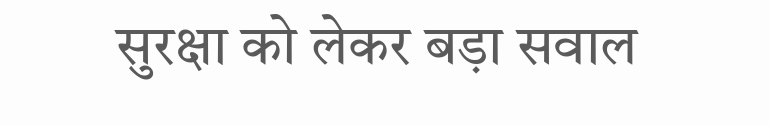सुरक्षा को लेकर बड़ा सवाल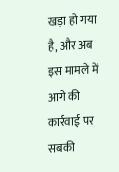खड़ा हो गया है, और अब इस मामले में आगे की कार्रवाई पर सबकी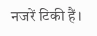नजरें टिकी हैं।